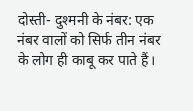दोस्ती- दुश्मनी के नंबर: एक नंबर वालों को सिर्फ तीन नंबर के लोग ही काबू कर पाते हैं।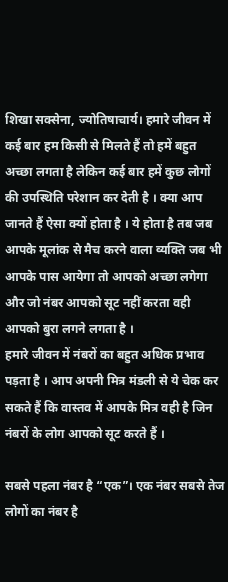शिखा सक्सेना, ज्योतिषाचार्य। हमारे जीवन में कई बार हम किसी से मिलते हैं तो हमें बहुत अच्छा लगता है लेकिन कई बार हमें कुछ लोगों की उपस्थिति परेशान कर देती है । क्या आप जानते हैं ऐसा क्यों होता है । ये होता है तब जब आपके मूलांक से मैच करने वाला व्यक्ति जब भी आपके पास आयेगा तो आपको अच्छा लगेगा और जो नंबर आपको सूट नहीं करता वही आपको बुरा लगने लगता है ।
हमारे जीवन में नंबरों का बहुत अधिक प्रभाव पड़ता है । आप अपनी मित्र मंडली से ये चेक कर सकते हैं कि वास्तव में आपके मित्र वही है जिन नंबरों के लोग आपको सूट करते हैं ।

सबसे पहला नंबर है “एक”। एक नंबर सबसे तेज लोगों का नंबर है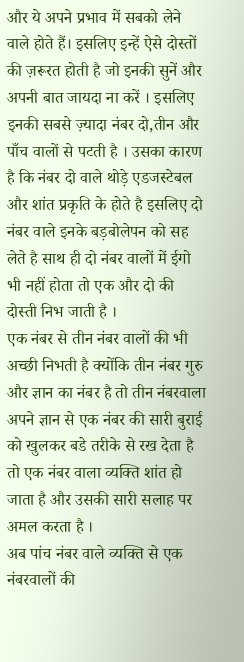और ये अपने प्रभाव में सबको लेने वाले होते हैं। इसलिए इन्हें ऐसे दोस्तों की ज़रूरत होती है जो इनकी सुनें और अपनी बात जायदा ना करें । इसलिए इनकी सबसे ज़्यादा नंबर दो,तीन और पाँच वालों से पटती है । उसका कारण है कि नंबर दो वाले थोड़े एडजस्टेबल और शांत प्रकृति के होते है इसलिए दो नंबर वाले इनके बड़बोलेपन को सह लेते है साथ ही दो नंबर वालों में ईगो भी नहीं होता तो एक और दो की दोस्ती निभ जाती है ।
एक नंबर से तीन नंबर वालों की भी अच्छी निभती है क्योंकि तीन नंबर गुरु और ज्ञान का नंबर है तो तीन नंबरवाला अपने ज्ञान से एक नंबर की सारी बुराई को खुलकर बडे तरीके से रख देता है तो एक नंबर वाला व्यक्ति शांत हो जाता है और उसकी सारी सलाह पर अमल करता है ।
अब पांच नंबर वाले व्यक्ति से एक नंबरवालों की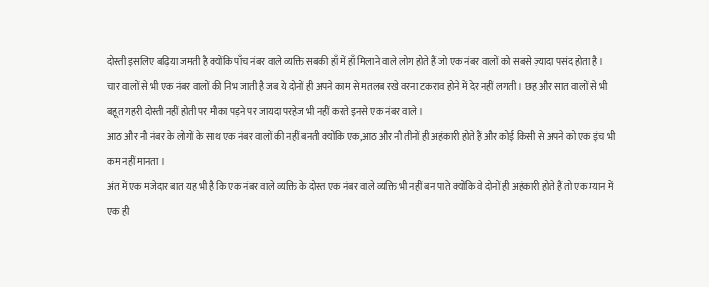दोस्ती इसलिए बढ़िया जमती है क्योंकि पाँच नंबर वाले व्यक्ति सबकी हाँ में हाँ मिलाने वाले लोग होते हैं जो एक नंबर वालों को सबसे ज़्यादा पसंद होता है ।
चार वालों से भी एक नंबर वालों की निभ जाती है जब ये दोनों ही अपने काम से मतलब रखे वरना टकराव होने में देर नहीं लगती । छह और सात वालों से भी बहूत गहरी दोस्ती नहीं होती पर मौका पड़ने पर जायदा परहेज भी नहीं करते इनसे एक नंबर वाले ।
आठ और नौ नंबर के लोगों के साथ एक नंबर वालों की नहीं बनती क्योंकि एक,आठ और नौ तीनों ही अहंकारी होते हैं और कोई किसी से अपने को एक इंच भी कम नहीं मानता ।
अंत में एक मजेदार बात यह भी है कि एक नंबर वाले व्यक्ति के दोस्त एक नंबर वाले व्यक्ति भी नहीं बन पाते क्योंकि वे दोनों ही अहंकारी होते हैं तो एक म्यान में एक ही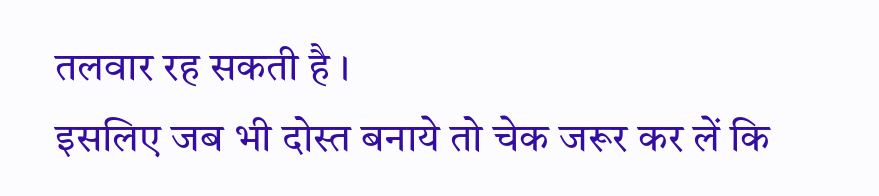तलवार रह सकती है ।
इसलिए जब भी दोस्त बनाये तो चेक जरूर कर लें कि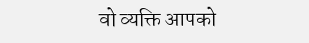वो व्यक्ति आपको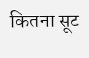कितना सूट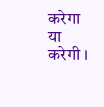करेगा या करेगी ।